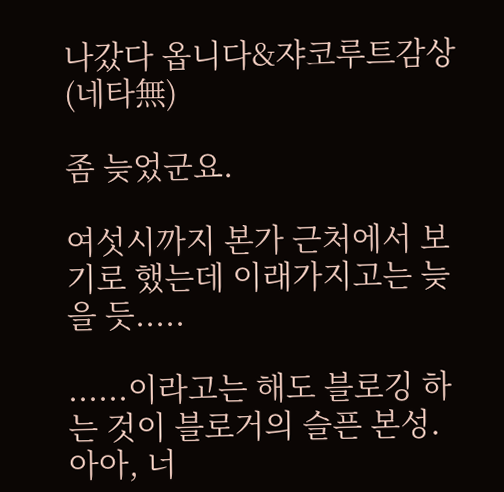나갔다 옵니다&쟈코루트감상(네타無)

좀 늦었군요.

여섯시까지 본가 근처에서 보기로 했는데 이래가지고는 늦을 듯.....

......이라고는 해도 블로깅 하는 것이 블로거의 슬픈 본성. 아아, 너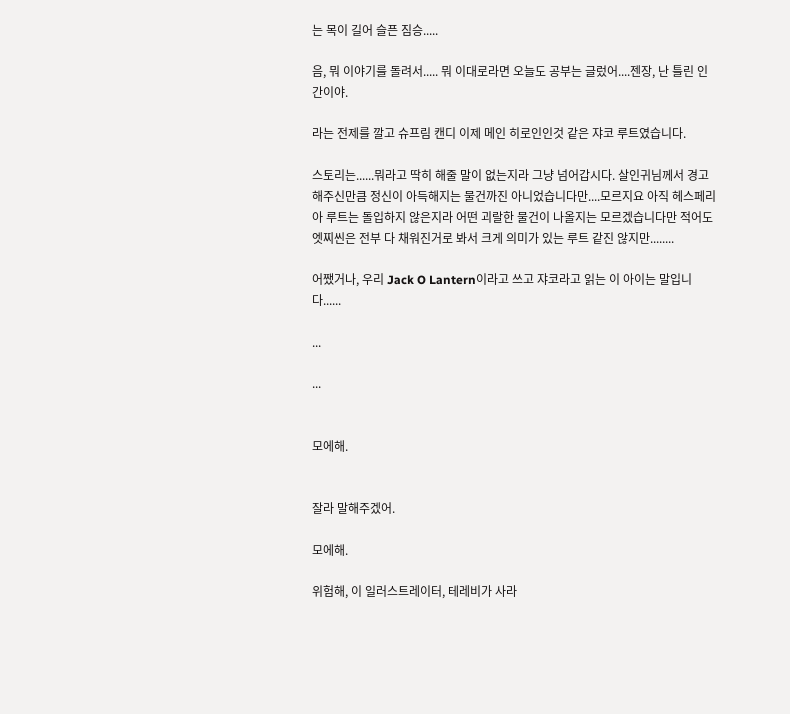는 목이 길어 슬픈 짐승.....

음, 뭐 이야기를 돌려서..... 뭐 이대로라면 오늘도 공부는 글렀어....젠장, 난 틀린 인간이야.

라는 전제를 깔고 슈프림 캔디 이제 메인 히로인인것 같은 쟈코 루트였습니다.

스토리는......뭐라고 딱히 해줄 말이 없는지라 그냥 넘어갑시다. 살인귀님께서 경고해주신만큼 정신이 아득해지는 물건까진 아니었습니다만....모르지요 아직 헤스페리아 루트는 돌입하지 않은지라 어떤 괴랄한 물건이 나올지는 모르겠습니다만 적어도 엣찌씬은 전부 다 채워진거로 봐서 크게 의미가 있는 루트 같진 않지만........

어쨌거나, 우리 Jack O Lantern이라고 쓰고 쟈코라고 읽는 이 아이는 말입니다......

...

...


모에해.


잘라 말해주겠어.

모에해.

위험해, 이 일러스트레이터, 테레비가 사라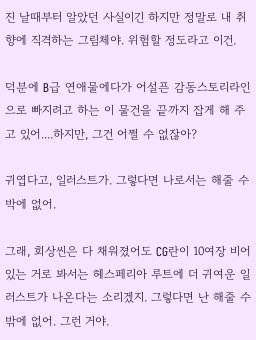진 날때부터 알았던 사실이긴 하지만 정말로 내 취향에 직격하는 그림체야. 위험할 정도라고 이건.

덕분에 B급 연애물에다가 어설픈 감동스토리라인으로 빠지려고 하는 이 물건을 끝까지 잡게 해 주고 있어....하지만, 그건 어쩔 수 없잖아?

귀엽다고, 일러스트가. 그렇다면 나로서는 해줄 수 박에 없어.

그래, 회상씬은 다 채워졌어도 CG란이 10여장 비어있는 거로 봐서는 헤스페리아 루트에 더 귀여운 일러스트가 나온다는 소리겠지. 그렇다면 난 해줄 수 밖에 없어. 그런 거야.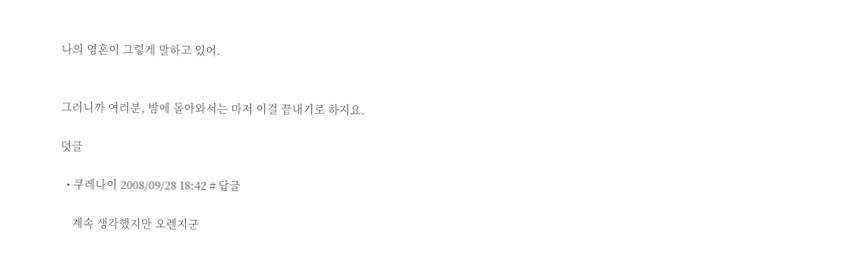나의 영혼이 그렇게 말하고 있어.


그러니까 여러분, 밤에 돌아와서는 마저 이걸 끝내기로 하지요.

덧글

  • 쿠레나이 2008/09/28 18:42 # 답글

    계속 생각했지만 오렌지군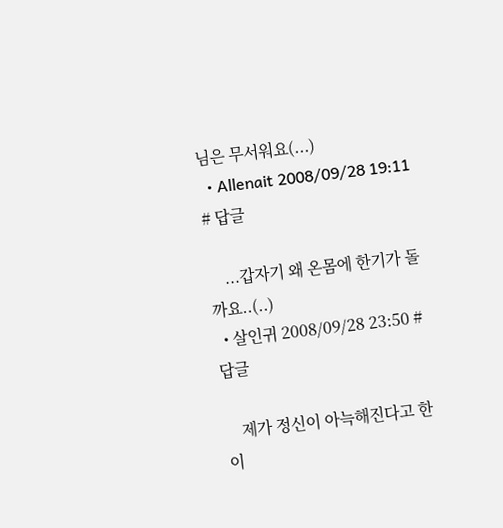님은 무서워요(...)
  • Allenait 2008/09/28 19:11 # 답글

    ...갑자기 왜 온몸에 한기가 돌까요..(..)
  • 살인귀 2008/09/28 23:50 # 답글

    제가 정신이 아늑해진다고 한 이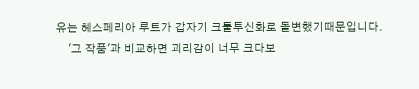유는 헤스페리아 루트가 갑자기 크툴투신화로 돌변했기때문입니다.
    '그 작품'과 비교하면 괴리감이 너무 크다보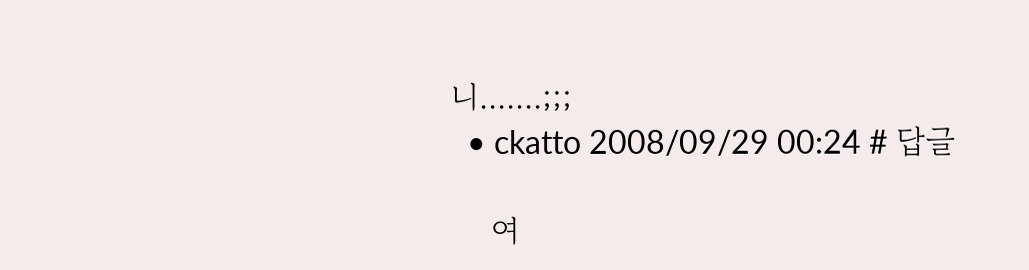니.......;;;
  • ckatto 2008/09/29 00:24 # 답글

    여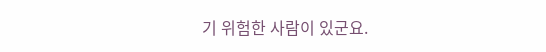기 위험한 사람이 있군요.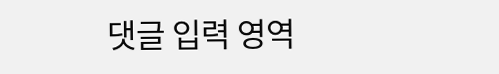댓글 입력 영역